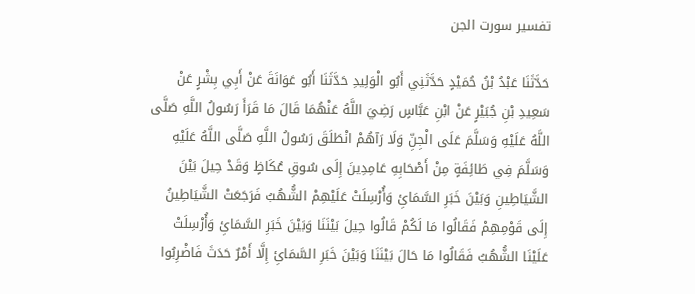تفسیر سورت الجن

حَدَّثَنَا عَبْدُ بْنُ حُمَيْدٍ حَدَّثَنِي أَبُو الْوَلِيدِ حَدَّثَنَا أَبُو عَوَانَةَ عَنْ أَبِي بِشْرٍ عَنْ سَعِيدِ بْنِ جُبَيْرٍ عَنْ ابْنِ عَبَّاسٍ رَضِيَ اللَّهُ عَنْهُمَا قَالَ مَا قَرَأَ رَسُولُ اللَّهِ صَلَّی اللَّهُ عَلَيْهِ وَسَلَّمَ عَلَی الْجِنِّ وَلَا رَآهُمْ انْطَلَقَ رَسُولُ اللَّهِ صَلَّی اللَّهُ عَلَيْهِ وَسَلَّمَ فِي طَائِفَةٍ مِنْ أَصْحَابِهِ عَامِدِينَ إِلَی سُوقِ عُکَاظٍ وَقَدْ حِيلَ بَيْنَ الشَّيَاطِينِ وَبَيْنَ خَبَرِ السَّمَائِ وَأُرْسِلَتْ عَلَيْهِمْ الشُّهُبُ فَرَجَعَتْ الشَّيَاطِينُ إِلَی قَوْمِهِمْ فَقَالُوا مَا لَکُمْ قَالُوا حِيلَ بَيْنَنَا وَبَيْنَ خَبَرِ السَّمَائِ وَأُرْسِلَتْ عَلَيْنَا الشُّهُبُ فَقَالُوا مَا حَالَ بَيْنَنَا وَبَيْنَ خَبَرِ السَّمَائِ إِلَّا أَمْرٌ حَدَثَ فَاضْرِبُوا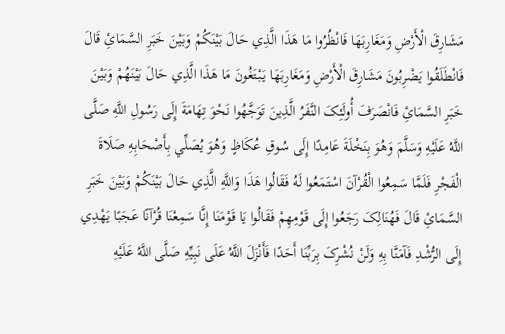مَشَارِقَ الْأَرْضِ وَمَغَارِبَهَا فَانْظُرُوا مَا هَذَا الَّذِي حَالَ بَيْنَکُمْ وَبَيْنَ خَبَرِ السَّمَائِ قَالَ فَانْطَلَقُوا يَضْرِبُونَ مَشَارِقَ الْأَرْضِ وَمَغَارِبَهَا يَبْتَغُونَ مَا هَذَا الَّذِي حَالَ بَيْنَهُمْ وَبَيْنَ خَبَرِ السَّمَائِ فَانْصَرَفَ أُولَئِکَ النَّفَرُ الَّذِينَ تَوَجَّهُوا نَحْوَ تِهَامَةَ إِلَی رَسُولِ اللَّهِ صَلَّی اللَّهُ عَلَيْهِ وَسَلَّمَ وَهُوَ بِنَخْلَةَ عَامِدًا إِلَی سُوقِ عُکَاظٍ وَهُوَ يُصَلِّي بِأَصْحَابِهِ صَلَاةَ الْفَجْرِ فَلَمَّا سَمِعُوا الْقُرْآنَ اسْتَمَعُوا لَهُ فَقَالُوا هَذَا وَاللَّهِ الَّذِي حَالَ بَيْنَکُمْ وَبَيْنَ خَبَرِ السَّمَائِ قَالَ فَهُنَالِکَ رَجَعُوا إِلَی قَوْمِهِمْ فَقَالُوا يَا قَوْمَنَا إِنَّا سَمِعْنَا قُرْآنًا عَجَبًا يَهْدِي إِلَی الرُّشْدِ فَآمَنَّا بِهِ وَلَنْ نُشْرِکَ بِرَبِّنَا أَحَدًا فَأَنْزَلَ اللَّهُ عَلَی نَبِيِّهِ صَلَّی اللَّهُ عَلَيْهِ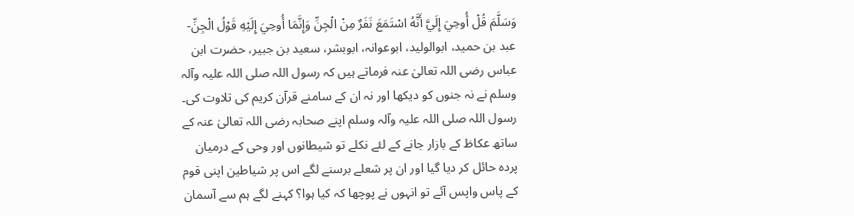وَسَلَّمَ قُلْ أُوحِيَ إِلَيَّ أَنَّهُ اسْتَمَعَ نَفَرٌ مِنْ الْجِنِّ وَإِنَّمَا أُوحِيَ إِلَيْهِ قَوْلُ الْجِنِّ-
عبد بن حمید، ابوالولید، ابوعوانہ، ابوبشر، سعید بن جبیر، حضرت ابن عباس رضی اللہ تعالیٰ عنہ فرماتے ہیں کہ رسول اللہ صلی اللہ علیہ وآلہ وسلم نے نہ جنوں کو دیکھا اور نہ ان کے سامنے قرآن کریم کی تلاوت کی۔ رسول اللہ صلی اللہ علیہ وآلہ وسلم اپنے صحابہ رضی اللہ تعالیٰ عنہ کے ساتھ عکاظ کے بازار جانے کے لئے نکلے تو شیطانوں اور وحی کے درمیان پردہ حائل کر دیا گیا اور ان پر شعلے برسنے لگے اس پر شیاطین اپنی قوم کے پاس واپس آئے تو انہوں نے پوچھا کہ کیا ہوا؟ کہنے لگے ہم سے آسمان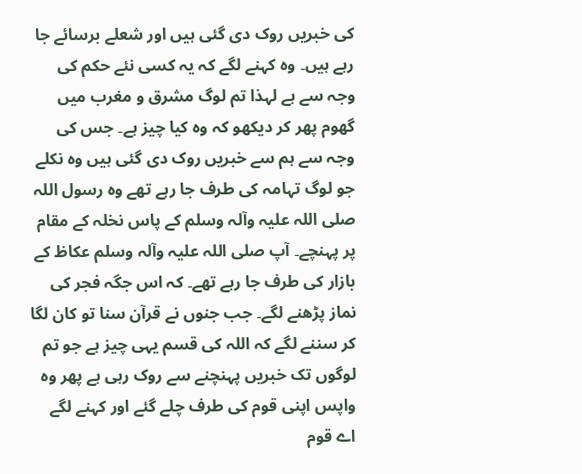کی خبریں روک دی گئی ہیں اور شعلے برسائے جا رہے ہیں۔ وہ کہنے لگے کہ یہ کسی نئے حکم کی وجہ سے ہے لہذا تم لوگ مشرق و مغرب میں گھوم پھر کر دیکھو کہ وہ کیا چیز ہے۔ جس کی وجہ سے ہم سے خبریں روک دی گئی ہیں وہ نکلے جو لوگ تہامہ کی طرف جا رہے تھے وہ رسول اللہ صلی اللہ علیہ وآلہ وسلم کے پاس نخلہ کے مقام پر پہنچے۔ آپ صلی اللہ علیہ وآلہ وسلم عکاظ کے بازار کی طرف جا رہے تھے۔ کہ اس جگہ فجر کی نماز پڑھنے لگے۔ جب جنوں نے قرآن سنا تو کان لگا کر سننے لگے کہ اللہ کی قسم یہی چیز ہے جو تم لوگوں تک خبریں پہنچنے سے روک رہی ہے پھر وہ واپس اپنی قوم کی طرف چلے گئے اور کہنے لگے اے قوم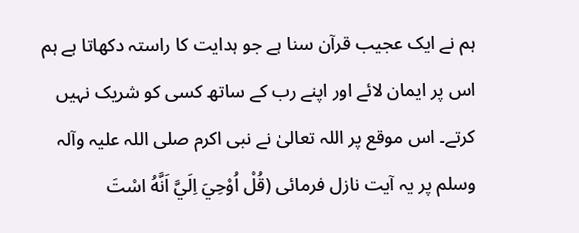ہم نے ایک عجیب قرآن سنا ہے جو ہدایت کا راستہ دکھاتا ہے ہم اس پر ایمان لائے اور اپنے رب کے ساتھ کسی کو شریک نہیں کرتے۔ اس موقع پر اللہ تعالیٰ نے نبی اکرم صلی اللہ علیہ وآلہ وسلم پر یہ آیت نازل فرمائی (قُلْ اُوْحِيَ اِلَيَّ اَنَّهُ اسْتَ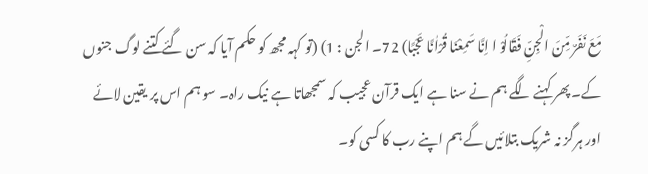مَعَ نَفَرٌ مِّنَ الْجِنِّ فَقَالُوْ ا اِنَّا سَمِعْنَا قُرْاٰنًا عَجَبًا) 72۔ الجن : 1) (تو کہہ مجھ کو حکم آیا کہ سن گئے کتنے لوگ جنوں کے۔ پھر کہنے لگے ہم نے سنا ہے ایک قرآن عجیب کہ سمجھاتا ہے نیک راہ۔ سو ہم اس پر یقین لائے اور ہرگز نہ شریک بتلائیں گے ہم اپنے رب کا کسی کو۔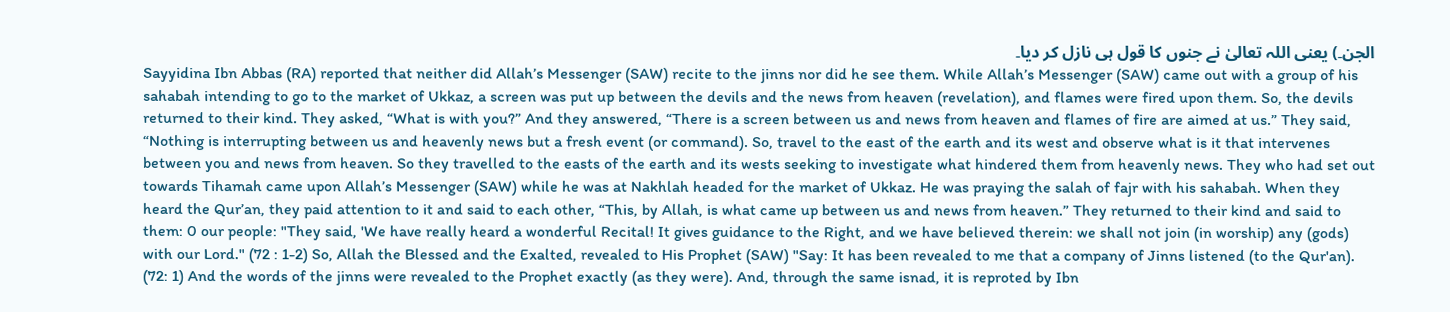الجن۔) یعنی اللہ تعالیٰ نے جنوں کا قول ہی نازل کر دیا۔
Sayyidina Ibn Abbas (RA) reported that neither did Allah’s Messenger (SAW) recite to the jinns nor did he see them. While Allah’s Messenger (SAW) came out with a group of his sahabah intending to go to the market of Ukkaz, a screen was put up between the devils and the news from heaven (revelation), and flames were fired upon them. So, the devils returned to their kind. They asked, “What is with you?” And they answered, “There is a screen between us and news from heaven and flames of fire are aimed at us.” They said, “Nothing is interrupting between us and heavenly news but a fresh event (or command). So, travel to the east of the earth and its west and observe what is it that intervenes between you and news from heaven. So they travelled to the easts of the earth and its wests seeking to investigate what hindered them from heavenly news. They who had set out towards Tihamah came upon Allah’s Messenger (SAW) while he was at Nakhlah headed for the market of Ukkaz. He was praying the salah of fajr with his sahabah. When they heard the Qur’an, they paid attention to it and said to each other, “This, by Allah, is what came up between us and news from heaven.” They returned to their kind and said to them: 0 our people: "They said, 'We have really heard a wonderful Recital! It gives guidance to the Right, and we have believed therein: we shall not join (in worship) any (gods) with our Lord." (72 : 1-2) So, Allah the Blessed and the Exalted, revealed to His Prophet (SAW) "Say: It has been revealed to me that a company of Jinns listened (to the Qur'an). (72: 1) And the words of the jinns were revealed to the Prophet exactly (as they were). And, through the same isnad, it is reproted by Ibn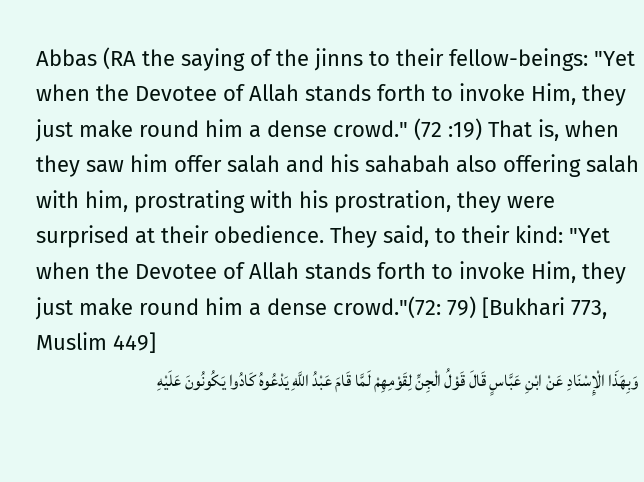Abbas (RA the saying of the jinns to their fellow-beings: "Yet when the Devotee of Allah stands forth to invoke Him, they just make round him a dense crowd." (72 :19) That is, when they saw him offer salah and his sahabah also offering salah with him, prostrating with his prostration, they were surprised at their obedience. They said, to their kind: "Yet when the Devotee of Allah stands forth to invoke Him, they just make round him a dense crowd."(72: 79) [Bukhari 773, Muslim 449]
وَبِهَذَا الْإِسْنَادِ عَنْ ابْنِ عَبَّاسٍ قَالَ قَوْلُ الْجِنِّ لِقَوْمِهِمْ لَمَّا قَامَ عَبْدُ اللَّهِ يَدْعُوهُ کَادُوا يَکُونُونَ عَلَيْهِ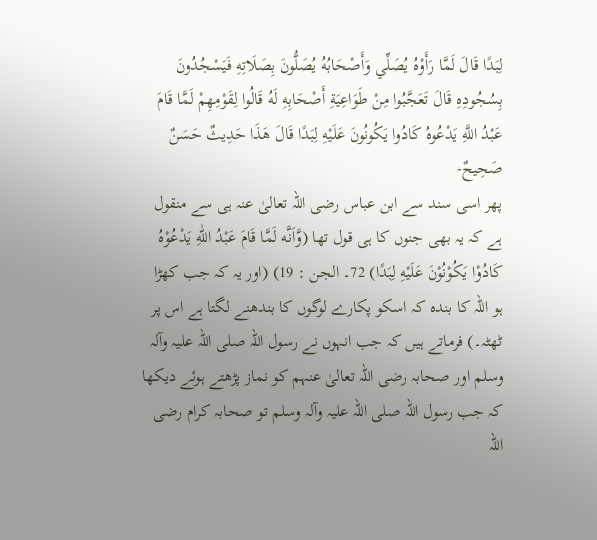لِبَدًا قَالَ لَمَّا رَأَوْهُ يُصَلِّي وَأَصْحَابُهُ يُصَلُّونَ بِصَلَاتِهِ فَيَسْجُدُونَ بِسُجُودِهِ قَالَ تَعَجَّبُوا مِنْ طَوَاعِيَةِ أَصْحَابِهِ لَهُ قَالُوا لِقَوْمِهِمْ لَمَّا قَامَ عَبْدُ اللَّهِ يَدْعُوهُ کَادُوا يَکُونُونَ عَلَيْهِ لِبَدًا قَالَ هَذَا حَدِيثٌ حَسَنٌ صَحِيحٌ-
پھر اسی سند سے ابن عباس رضی اللہ تعالیٰ عنہ ہی سے منقول ہے کہ یہ بھی جنوں کا ہی قول تھا (وَّاَنَّه لَمَّا قَامَ عَبْدُ اللّٰهِ يَدْعُوْهُ كَادُوْا يَكُوْنُوْنَ عَلَيْهِ لِبَدًا) 72۔ الجن : 19) (اور یہ کہ جب کھڑا ہو اللہ کا بندہ کہ اسکو پکارے لوگوں کا بندھنے لگتا ہے اس پر ٹھٹہ۔) فرماتے ہیں کہ جب انہوں نے رسول اللہ صلی اللہ علیہ وآلہ وسلم اور صحابہ رضی اللہ تعالیٰ عنہم کو نماز پڑھتے ہوئے دیکھا کہ جب رسول اللہ صلی اللہ علیہ وآلہ وسلم تو صحابہ کرام رضی اللہ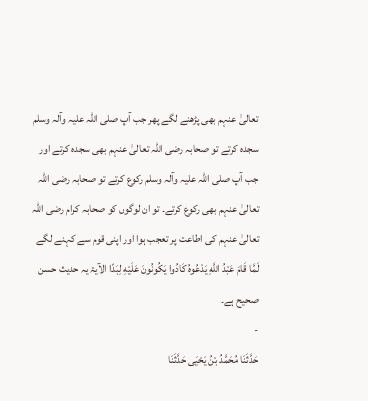تعالیٰ عنہم بھی پڑھنے لگے پھر جب آپ صلی اللہ علیہ وآلہ وسلم سجدہ کرتے تو صحابہ رضی اللہ تعالیٰ عنہم بھی سجدہ کرتے اور جب آپ صلی اللہ علیہ وآلہ وسلم رکوع کرتے تو صحابہ رضی اللہ تعالیٰ عنہم بھی رکوع کرتے۔ تو ان لوگوں کو صحابہ کرام رضی اللہ تعالیٰ عنہم کی اطاعت پر تعجب ہوا اور اپنی قوم سے کہنے لگے لَمَّا قَامَ عَبْدُ اللَّهِ يَدْعُوهُ کَادُوا يَکُونُونَ عَلَيْهِ لِبَدًا الآیۃ یہ حدیث حسن صحیح ہے۔
-
حَدَّثَنَا مُحَمَّدُ بْنُ يَحْيَى حَدَّثَنَا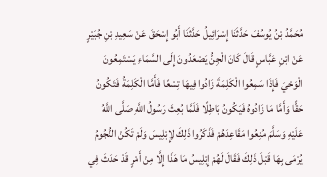مُحَمَّدُ بْنُ يُوسُفَ حَدَّثَنَا إِسْرَائِيلُ حَدَّثَنَا أَبُو إِسْحَقَ عَنْ سَعِيدِ بْنِ جُبَيْرٍ عَنْ ابْنِ عَبَّاسٍ قَالَ كَانَ الْجِنُّ يَصْعَدُونَ إِلَى السَّمَاءِ يَسْتَمِعُونَ الْوَحْيَ فَإِذَا سَمِعُوا الْكَلِمَةَ زَادُوا فِيهَا تِسْعًا فَأَمَّا الْكَلِمَةُ فَتَكُونُ حَقًّا وَأَمَّا مَا زَادُوهُ فَيَكُونُ بَاطِلًا فَلَمَّا بُعِثَ رَسُولُ اللَّهِ صَلَّى اللَّهُ عَلَيْهِ وَسَلَّمَ مُنِعُوا مَقَاعِدَهُمْ فَذَكَرُوا ذَلِكَ لِإِبْلِيسَ وَلَمْ تَكُنْ النُّجُومُ يُرْمَى بِهَا قَبْلَ ذَلِكَ فَقَالَ لَهُمْ إِبْلِيسُ مَا هَذَا إِلَّا مِنْ أَمْرٍ قَدْ حَدَثَ فِي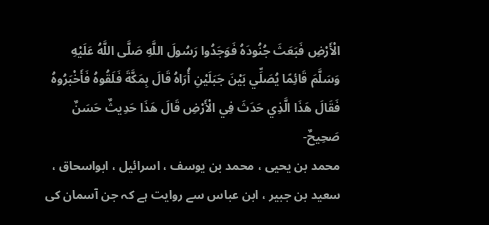الْأَرْضِ فَبَعَثَ جُنُودَهُ فَوَجَدُوا رَسُولَ اللَّهِ صَلَّى اللَّهُ عَلَيْهِ وَسَلَّمَ قَائِمًا يُصَلِّي بَيْنَ جَبَلَيْنِ أُرَاهُ قَالَ بِمَكَّةَ فَلَقُوهُ فَأَخْبَرُوهُ فَقَالَ هَذَا الَّذِي حَدَثَ فِي الْأَرْضِ قَالَ هَذَا حَدِيثٌ حَسَنٌ صَحِيحٌ-
محمد بن یحیی ، محمد بن یوسف ، اسرائیل ، ابواسحاق ، سعید بن جبیر ، ابن عباس سے روایت ہے کہ جن آسمان کی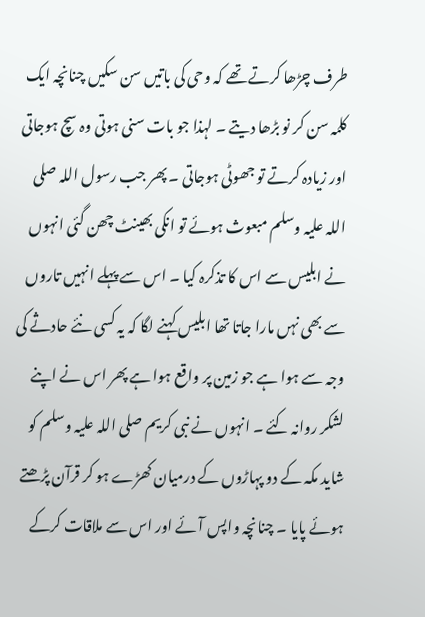طرف چڑھا کرتے تھے کہ وحی کی باتیں سن سکیں چنانچہ ایک کلمہ سن کر نو بڑھا دیتے ۔ لہذا جو بات سنی ہوتی وہ سچ ہوجاتی اور زیادہ کرتے تو جھوٹی ہوجاتی ۔ پھر جب رسول اللہ صلی اللہ علیہ وسلم مبعوث ہوئے تو انکی بھینٹ چھن گئی انہوں نے ابلیس سے اس کا تذکرہ کیا ۔ اس سے پہلے انہیں تاروں سے بھی نہں مارا جاتا تھا ابلیس کہنے لگا کہ یہ کسی نئے حادثے کی وجہ سے ہوا ہے جو زمین پر واقع ہوا ہے پھر اس نے اپنے لشکر روانہ کئے ۔ انہوں نے نبی کریم صلی اللہ علیہ وسلم کو شاید مکہ کے دو پہاڑوں کے درمیان کھڑے ہو کر قرآن پڑھتے ہوئے پایا ۔ چنانچہ واپس آئے اور اس سے ملاقات کرکے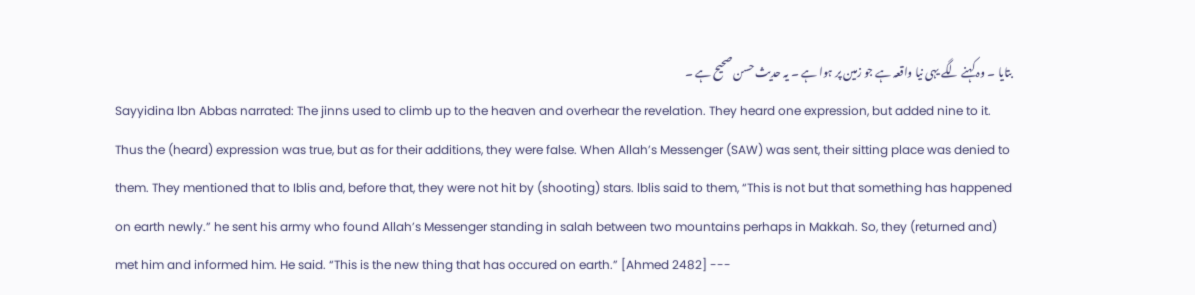بتایا ۔ وہ کہنے لگے یہی نیا واقعہ ہے جو زمین پر ہوا ہے ۔ یہ حدیث حسن صحیح ہے ۔
Sayyidina lbn Abbas narrated: The jinns used to climb up to the heaven and overhear the revelation. They heard one expression, but added nine to it. Thus the (heard) expression was true, but as for their additions, they were false. When Allah’s Messenger (SAW) was sent, their sitting place was denied to them. They mentioned that to Iblis and, before that, they were not hit by (shooting) stars. lblis said to them, “This is not but that something has happened on earth newly.” he sent his army who found Allah’s Messenger standing in salah between two mountains perhaps in Makkah. So, they (returned and) met him and informed him. He said. “This is the new thing that has occured on earth.” [Ahmed 2482] ---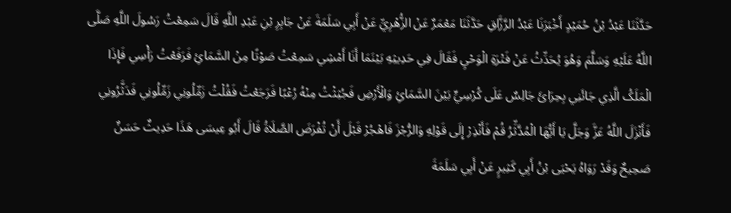حَدَّثَنَا عَبْدُ بْنُ حُمَيْدٍ أَخْبَرَنَا عَبْدُ الرَّزَّاقِ حَدَّثَنَا مَعْمَرٌ عَنْ الزُّهْرِيِّ عَنْ أَبِي سَلَمَةَ عَنْ جَابِرِ بْنِ عَبْدِ اللَّهِ قَالَ سَمِعْتُ رَسُولَ اللَّهِ صَلَّی اللَّهُ عَلَيْهِ وَسَلَّمَ وَهُوَ يُحَدِّثُ عَنْ فَتْرَةِ الْوَحْيِ فَقَالَ فِي حَدِيثِهِ بَيْنَمَا أَنَا أَمْشِي سَمِعْتُ صَوْتًا مِنْ السَّمَائِ فَرَفَعْتُ رَأْسِي فَإِذَا الْمَلَکُ الَّذِي جَائَنِي بِحِرَائَ جَالِسٌ عَلَی کُرْسِيٍّ بَيْنَ السَّمَائِ وَالْأَرْضِ فَجُثِثْتُ مِنْهُ رُعْبًا فَرَجَعْتُ فَقُلْتُ زَمِّلُونِي زَمِّلُونِي فَدَثَّرُونِي فَأَنْزَلَ اللَّهُ عَزَّ وَجَلَّ يَا أَيُّهَا الْمُدَّثِّرُ قُمْ فَأَنْذِرْ إِلَی قَوْلِهِ وَالرُّجْزَ فَاهْجُرْ قَبْلَ أَنْ تُفْرَضَ الصَّلَاةُ قَالَ أَبُو عِيسَی هَذَا حَدِيثٌ حَسَنٌ صَحِيحٌ وَقَدْ رَوَاهُ يَحْيَی بْنُ أَبِي کَثِيرٍ عَنْ أَبِي سَلَمَةَ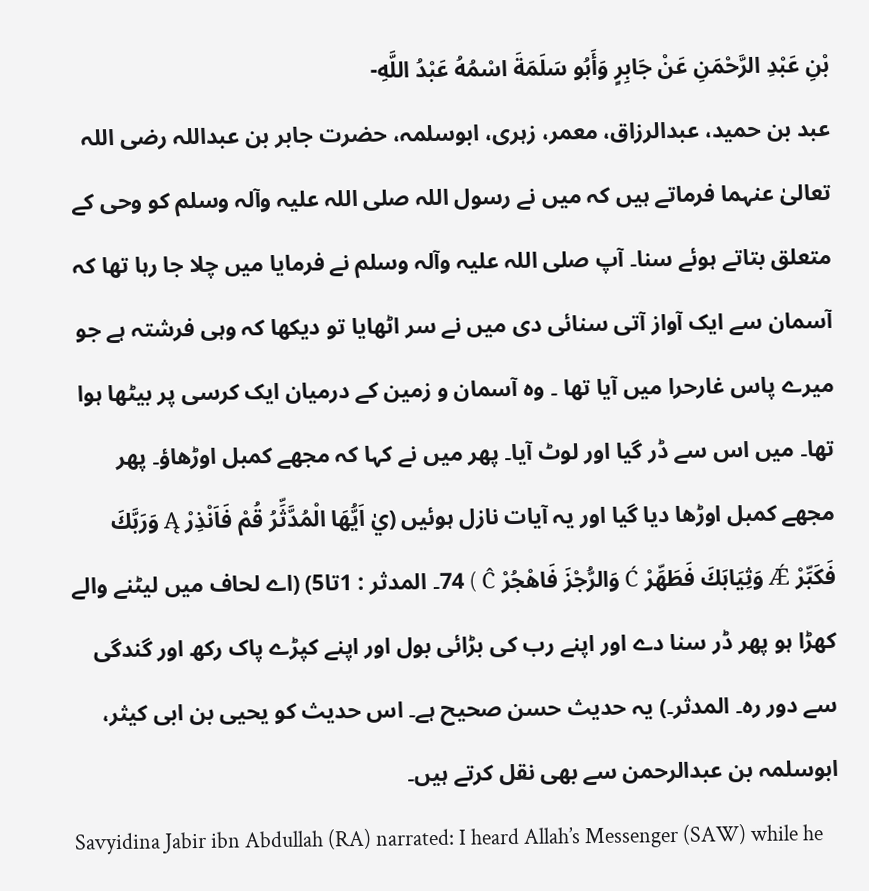بْنِ عَبْدِ الرَّحْمَنِ عَنْ جَابِرٍ وَأَبُو سَلَمَةَ اسْمُهُ عَبْدُ اللَّهِ-
عبد بن حمید، عبدالرزاق، معمر، زہری، ابوسلمہ، حضرت جابر بن عبداللہ رضی اللہ تعالیٰ عنہما فرماتے ہیں کہ میں نے رسول اللہ صلی اللہ علیہ وآلہ وسلم کو وحی کے متعلق بتاتے ہوئے سنا۔ آپ صلی اللہ علیہ وآلہ وسلم نے فرمایا میں چلا جا رہا تھا کہ آسمان سے ایک آواز آتی سنائی دی میں نے سر اٹھایا تو دیکھا کہ وہی فرشتہ ہے جو میرے پاس غارحرا میں آیا تھا ۔ وہ آسمان و زمین کے درمیان ایک کرسی پر بیٹھا ہوا تھا۔ میں اس سے ڈر گیا اور لوٹ آیا۔ پھر میں نے کہا کہ مجھے کمبل اوڑھاؤ۔ پھر مجھے کمبل اوڑھا دیا گیا اور یہ آیات نازل ہوئیں (يٰ اَيُّهَا الْمُدَّثِّرُ قُمْ فَاَنْذِرْ Ą وَرَبَّكَ فَكَبِّرْ Ǽ وَثِيَابَكَ فَطَهِّرْ Ć وَالرُّجْزَ فَاهْجُرْ Ĉ ) 74۔ المدثر : 1تا5) (اے لحاف میں لیٹنے والے کھڑا ہو پھر ڈر سنا دے اور اپنے رب کی بڑائی بول اور اپنے کپڑے پاک رکھ اور گندگی سے دور رہ۔ المدثر۔) یہ حدیث حسن صحیح ہے۔ اس حدیث کو یحیی بن ابی کیثر، ابوسلمہ بن عبدالرحمن سے بھی نقل کرتے ہیں۔
Savyidina Jabir ibn Abdullah (RA) narrated: I heard Allah’s Messenger (SAW) while he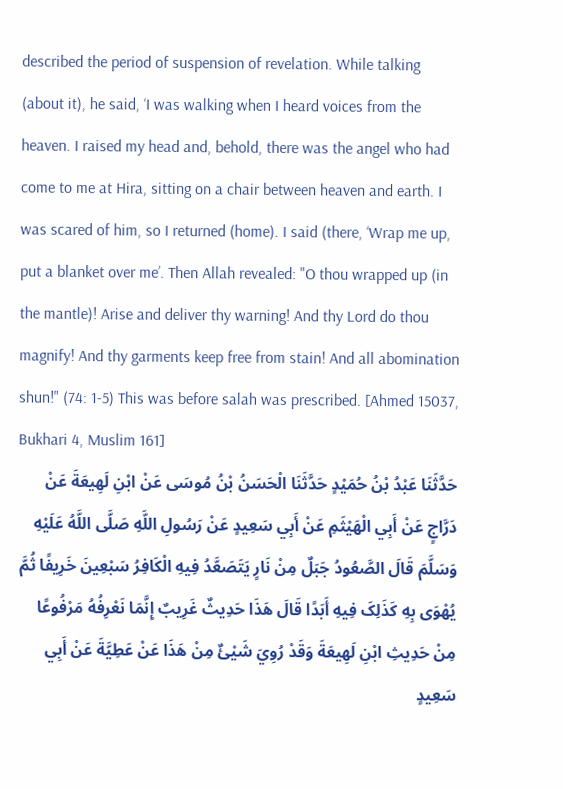described the period of suspension of revelation. While talking (about it), he said, ‘I was walking when I heard voices from the heaven. I raised my head and, behold, there was the angel who had come to me at Hira, sitting on a chair between heaven and earth. I was scared of him, so I returned (home). I said (there, ‘Wrap me up, put a blanket over me’. Then Allah revealed: "O thou wrapped up (in the mantle)! Arise and deliver thy warning! And thy Lord do thou magnify! And thy garments keep free from stain! And all abomination shun!" (74: 1-5) This was before salah was prescribed. [Ahmed 15037, Bukhari 4, Muslim 161]
حَدَّثَنَا عَبْدُ بْنُ حُمَيْدٍ حَدَّثَنَا الْحَسَنُ بْنُ مُوسَی عَنْ ابْنِ لَهِيعَةَ عَنْ دَرَّاجٍ عَنْ أَبِي الْهَيْثَمِ عَنْ أَبِي سَعِيدٍ عَنْ رَسُولِ اللَّهِ صَلَّی اللَّهُ عَلَيْهِ وَسَلَّمَ قَالَ الصَّعُودُ جَبَلٌ مِنْ نَارٍ يَتَصَعَّدُ فِيهِ الْکَافِرُ سَبْعِينَ خَرِيفًا ثُمَّ يُهْوَی بِهِ کَذَلِکَ فِيهِ أَبَدًا قَالَ هَذَا حَدِيثٌ غَرِيبٌ إِنَّمَا نَعْرِفُهُ مَرْفُوعًا مِنْ حَدِيثِ ابْنِ لَهِيعَةَ وَقَدْ رُوِيَ شَيْئٌ مِنْ هَذَا عَنْ عَطِيَّةَ عَنْ أَبِي سَعِيدٍ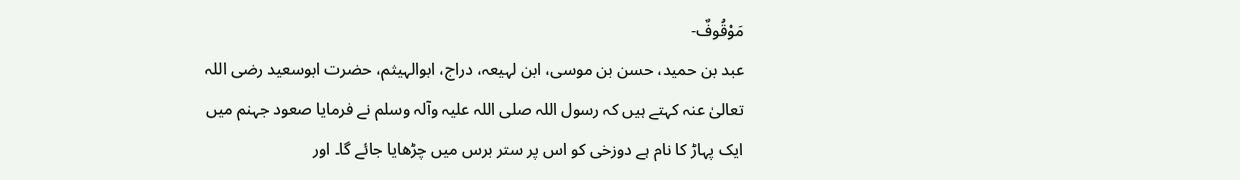مَوْقُوفٌ-
عبد بن حمید، حسن بن موسی، ابن لہیعہ، دراج، ابوالہیثم، حضرت ابوسعید رضی اللہ تعالیٰ عنہ کہتے ہیں کہ رسول اللہ صلی اللہ علیہ وآلہ وسلم نے فرمایا صعود جہنم میں ایک پہاڑ کا نام ہے دوزخی کو اس پر ستر برس میں چڑھایا جائے گا۔ اور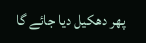پھر دھکیل دیا جائے گا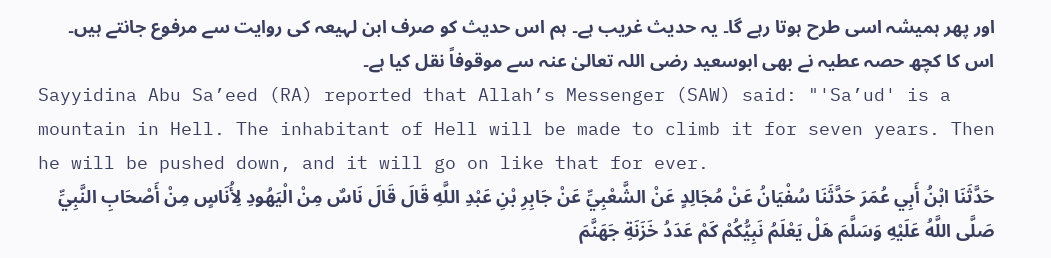اور پھر ہمیشہ اسی طرح ہوتا رہے گا۔ یہ حدیث غریب ہے۔ ہم اس حدیث کو صرف ابن لہیعہ کی روایت سے مرفوع جانتے ہیں۔ اس کا کچھ حصہ عطیہ نے بھی ابوسعید رضی اللہ تعالیٰ عنہ سے موقوفاً نقل کیا ہے۔
Sayyidina Abu Sa’eed (RA) reported that Allah’s Messenger (SAW) said: "'Sa’ud' is a mountain in Hell. The inhabitant of Hell will be made to climb it for seven years. Then he will be pushed down, and it will go on like that for ever.
حَدَّثَنَا ابْنُ أَبِي عُمَرَ حَدَّثَنَا سُفْيَانُ عَنْ مُجَالِدٍ عَنْ الشَّعْبِيِّ عَنْ جَابِرِ بْنِ عَبْدِ اللَّهِ قَالَ قَالَ نَاسٌ مِنْ الْيَهُودِ لِأُنَاسٍ مِنْ أَصْحَابِ النَّبِيِّ صَلَّی اللَّهُ عَلَيْهِ وَسَلَّمَ هَلْ يَعْلَمُ نَبِيُّکُمْ کَمْ عَدَدُ خَزَنَةِ جَهَنَّمَ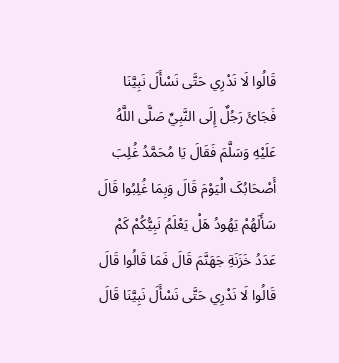قَالُوا لَا نَدْرِي حَتَّی نَسْأَلَ نَبِيَّنَا فَجَائَ رَجُلٌ إِلَی النَّبِيِّ صَلَّی اللَّهُ عَلَيْهِ وَسَلَّمَ فَقَالَ يَا مُحَمَّدُ غُلِبَ أَصْحَابُکَ الْيَوْمَ قَالَ وَبِمَا غُلِبُوا قَالَ سَأَلَهُمْ يَهُودُ هَلْ يَعْلَمُ نَبِيُّکُمْ کَمْ عَدَدُ خَزَنَةِ جَهَنَّمَ قَالَ فَمَا قَالُوا قَالَ قَالُوا لَا نَدْرِي حَتَّی نَسْأَلَ نَبِيَّنَا قَالَ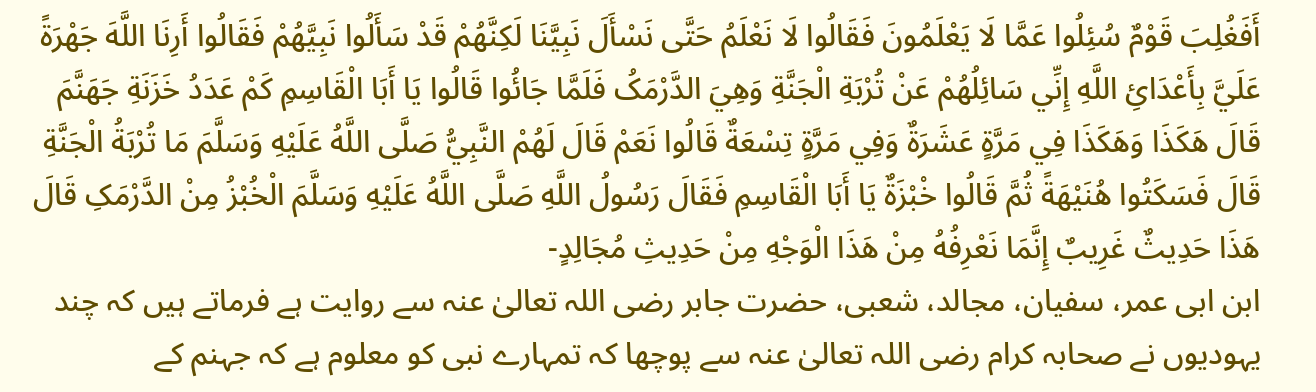أَفَغُلِبَ قَوْمٌ سُئِلُوا عَمَّا لَا يَعْلَمُونَ فَقَالُوا لَا نَعْلَمُ حَتَّی نَسْأَلَ نَبِيَّنَا لَکِنَّهُمْ قَدْ سَأَلُوا نَبِيَّهُمْ فَقَالُوا أَرِنَا اللَّهَ جَهْرَةً عَلَيَّ بِأَعْدَائِ اللَّهِ إِنِّي سَائِلُهُمْ عَنْ تُرْبَةِ الْجَنَّةِ وَهِيَ الدَّرْمَکُ فَلَمَّا جَائُوا قَالُوا يَا أَبَا الْقَاسِمِ کَمْ عَدَدُ خَزَنَةِ جَهَنَّمَ قَالَ هَکَذَا وَهَکَذَا فِي مَرَّةٍ عَشَرَةٌ وَفِي مَرَّةٍ تِسْعَةٌ قَالُوا نَعَمْ قَالَ لَهُمْ النَّبِيُّ صَلَّی اللَّهُ عَلَيْهِ وَسَلَّمَ مَا تُرْبَةُ الْجَنَّةِ قَالَ فَسَکَتُوا هُنَيْهَةً ثُمَّ قَالُوا خْبْزَةٌ يَا أَبَا الْقَاسِمِ فَقَالَ رَسُولُ اللَّهِ صَلَّی اللَّهُ عَلَيْهِ وَسَلَّمَ الْخُبْزُ مِنْ الدَّرْمَکِ قَالَ هَذَا حَدِيثٌ غَرِيبٌ إِنَّمَا نَعْرِفُهُ مِنْ هَذَا الْوَجْهِ مِنْ حَدِيثِ مُجَالِدٍ-
ابن ابی عمر، سفیان، مجالد، شعبی، حضرت جابر رضی اللہ تعالیٰ عنہ سے روایت ہے فرماتے ہیں کہ چند یہودیوں نے صحابہ کرام رضی اللہ تعالیٰ عنہ سے پوچھا کہ تمہارے نبی کو معلوم ہے کہ جہنم کے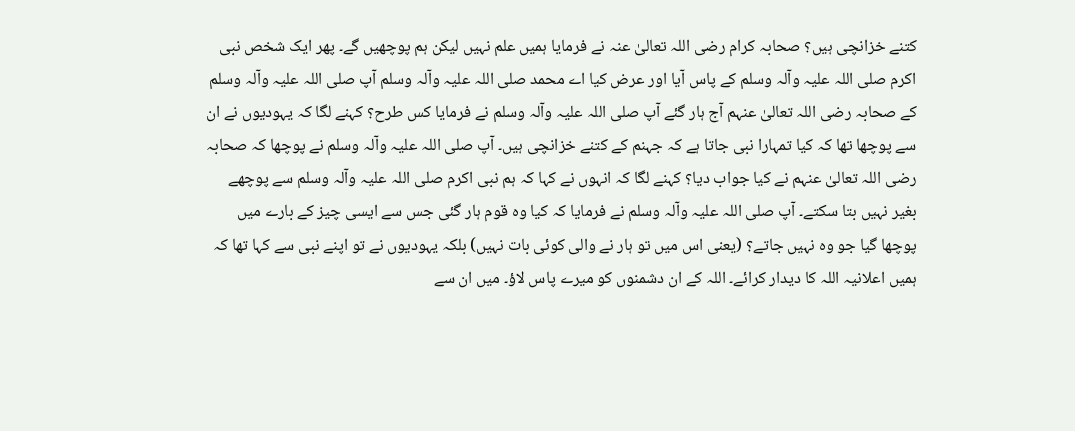کتنے خزانچی ہیں؟ صحابہ کرام رضی اللہ تعالیٰ عنہ نے فرمایا ہمیں علم نہیں لیکن ہم پوچھیں گے۔ پھر ایک شخص نبی اکرم صلی اللہ علیہ وآلہ وسلم کے پاس آیا اور عرض کیا اے محمد صلی اللہ علیہ وآلہ وسلم آپ صلی اللہ علیہ وآلہ وسلم کے صحابہ رضی اللہ تعالیٰ عنہم آج ہار گئے آپ صلی اللہ علیہ وآلہ وسلم نے فرمایا کس طرح؟ کہنے لگا کہ یہودیوں نے ان سے پوچھا تھا کہ کیا تمہارا نبی جاتا ہے کہ جہنم کے کتنے خزانچی ہیں۔ آپ صلی اللہ علیہ وآلہ وسلم نے پوچھا کہ صحابہ رضی اللہ تعالیٰ عنہم نے کیا جواب دیا؟ کہنے لگا کہ انہوں نے کہا کہ ہم نبی اکرم صلی اللہ علیہ وآلہ وسلم سے پوچھے بغیر نہیں بتا سکتے۔ آپ صلی اللہ علیہ وآلہ وسلم نے فرمایا کہ کیا وہ قوم ہار گئی جس سے ایسی چیز کے بارے میں پوچھا گیا جو وہ نہیں جاتے؟ (یعنی اس میں تو ہار نے والی کوئی بات نہیں) بلکہ یہودیوں نے تو اپنے نبی سے کہا تھا کہ ہمیں اعلانیہ اللہ کا دیدار کرائے۔ اللہ کے ان دشمنوں کو میرے پاس لاؤ۔ میں ان سے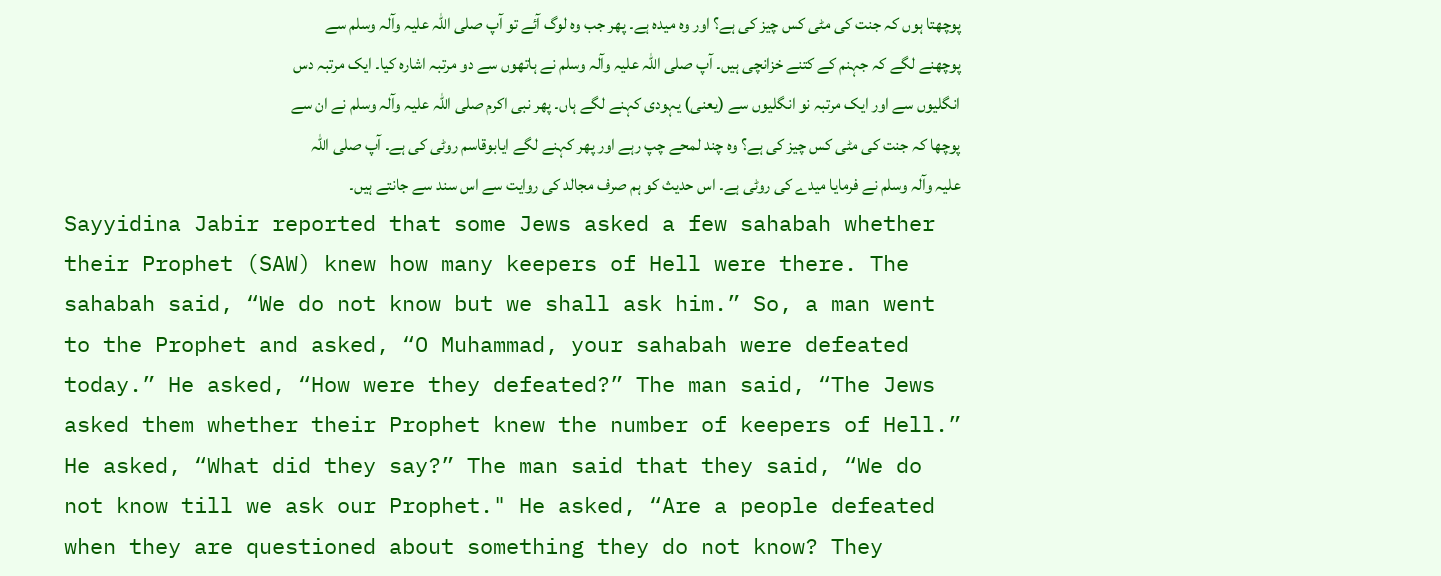پوچھتا ہوں کہ جنت کی مٹی کس چیز کی ہے؟ اور وہ میدہ ہے۔ پھر جب وہ لوگ آئے تو آپ صلی اللہ علیہ وآلہ وسلم سے پوچھنے لگے کہ جہنم کے کتنے خزانچی ہیں۔ آپ صلی اللہ علیہ وآلہ وسلم نے ہاتھوں سے دو مرتبہ اشارہ کیا۔ ایک مرتبہ دس انگلیوں سے اور ایک مرتبہ نو انگلیوں سے (یعنی) یہودی کہنے لگے ہاں۔ پھر نبی اکرم صلی اللہ علیہ وآلہ وسلم نے ان سے پوچھا کہ جنت کی مٹی کس چیز کی ہے؟ وہ چند لمحے چپ رہے اور پھر کہنے لگے ایابوقاسم روٹی کی ہے۔ آپ صلی اللہ علیہ وآلہ وسلم نے فرمایا میدے کی روٹی ہے۔ اس حدیث کو ہم صرف مجالد کی روایت سے اس سند سے جانتے ہیں۔
Sayyidina Jabir reported that some Jews asked a few sahabah whether their Prophet (SAW) knew how many keepers of Hell were there. The sahabah said, “We do not know but we shall ask him.” So, a man went to the Prophet and asked, “O Muhammad, your sahabah were defeated today.” He asked, “How were they defeated?” The man said, “The Jews asked them whether their Prophet knew the number of keepers of Hell.” He asked, “What did they say?” The man said that they said, “We do not know till we ask our Prophet." He asked, “Are a people defeated when they are questioned about something they do not know? They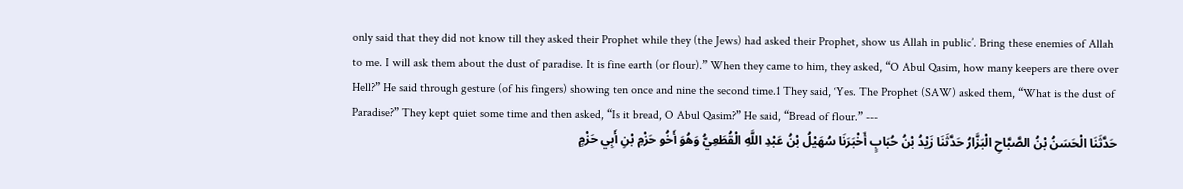only said that they did not know till they asked their Prophet while they (the Jews) had asked their Prophet, show us Allah in public’. Bring these enemies of Allah to me. I will ask them about the dust of paradise. It is fine earth (or flour).” When they came to him, they asked, “O Abul Qasim, how many keepers are there over Hell?” He said through gesture (of his fingers) showing ten once and nine the second time.1 They said, ‘Yes. The Prophet (SAW) asked them, “What is the dust of Paradise?” They kept quiet some time and then asked, “Is it bread, O Abul Qasim?” He said, “Bread of flour.” ---
حَدَّثَنَا الْحَسَنُ بْنُ الصَّبَّاحِ الْبَزَّارُ حَدَّثَنَا زَيْدُ بْنُ حُبَابٍ أَخْبَرَنَا سُهَيْلُ بْنُ عَبْدِ اللَّهِ الْقُطَعِيُّ وَهُوَ أَخُو حَزْمِ بْنِ أَبِي حَزْمٍ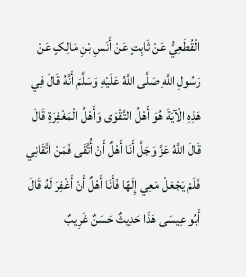الْقُطَعِيُّ عَنْ ثَابِتٍ عَنْ أَنَسِ بْنِ مَالِکٍ عَنْ رَسُولِ اللَّهِ صَلَّی اللَّهُ عَلَيْهِ وَسَلَّمَ أَنَّهُ قَالَ فِي هَذِهِ الْآيَةَ هُوَ أَهْلُ التَّقْوَی وَأَهْلُ الْمَغْفِرَةِ قَالَ قَالَ اللَّهُ عَزَّ وَجَلَّ أَنَا أَهْلٌ أَنْ أُتَّقَی فَمَنْ اتَّقَانِي فَلَمْ يَجْعَلْ مَعِي إِلَهًا فَأَنَا أَهْلٌ أَنْ أَغْفِرَ لَهُ قَالَ أَبُو عِيسَی هَذَا حَدِيثٌ حَسَنٌ غَرِيبٌ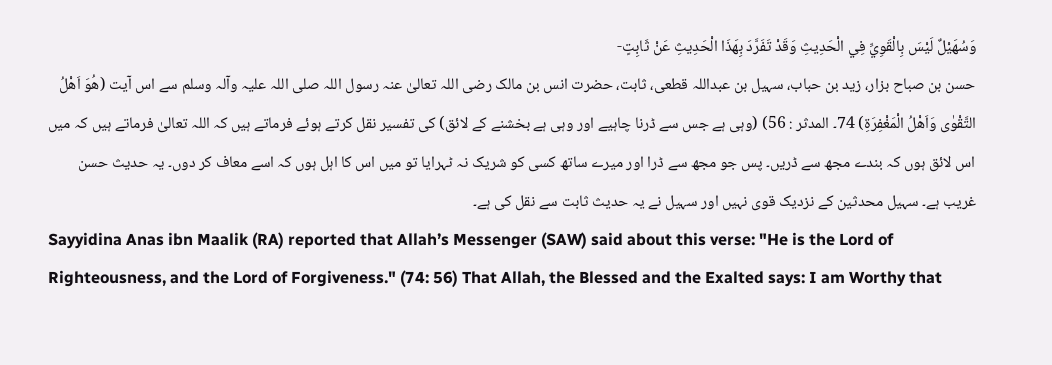وَسُهَيْلٌ لَيْسَ بِالْقَوِيِّ فِي الْحَدِيثِ وَقَدْ تَفَرَّدَ بِهَذَا الْحَدِيثِ عَنْ ثَابِتٍ-
حسن بن صباح بزار، زید بن حباب، سہیل بن عبداللہ قطعی، ثابت، حضرت انس بن مالک رضی اللہ تعالیٰ عنہ رسول اللہ صلی اللہ علیہ وآلہ وسلم سے اس آیت (هُوَ اَهْلُ التَّقْوٰى وَاَهْلُ الْمَغْفِرَةِ) 74۔ المدثر : 56) (وہی ہے جس سے ڈرنا چاہیے اور وہی ہے بخشنے کے لائق) کی تفسیر نقل کرتے ہوئے فرماتے ہیں کہ اللہ تعالیٰ فرماتے ہیں کہ میں اس لائق ہوں کہ بندے مجھ سے ڈریں۔ پس جو مجھ سے ڈرا اور میرے ساتھ کسی کو شریک نہ ٹہرایا تو میں اس کا اہل ہوں کہ اسے معاف کر دوں۔ یہ حدیث حسن غریب ہے۔ سہیل محدثین کے نزدیک قوی نہیں اور سہیل نے یہ حدیث ثابت سے نقل کی ہے۔
Sayyidina Anas ibn Maalik (RA) reported that Allah’s Messenger (SAW) said about this verse: "He is the Lord of Righteousness, and the Lord of Forgiveness." (74: 56) That Allah, the Blessed and the Exalted says: I am Worthy that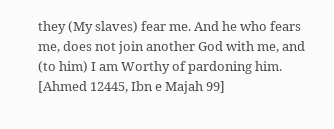they (My slaves) fear me. And he who fears me, does not join another God with me, and (to him) I am Worthy of pardoning him. [Ahmed 12445, Ibn e Majah 99]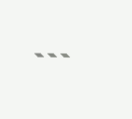---